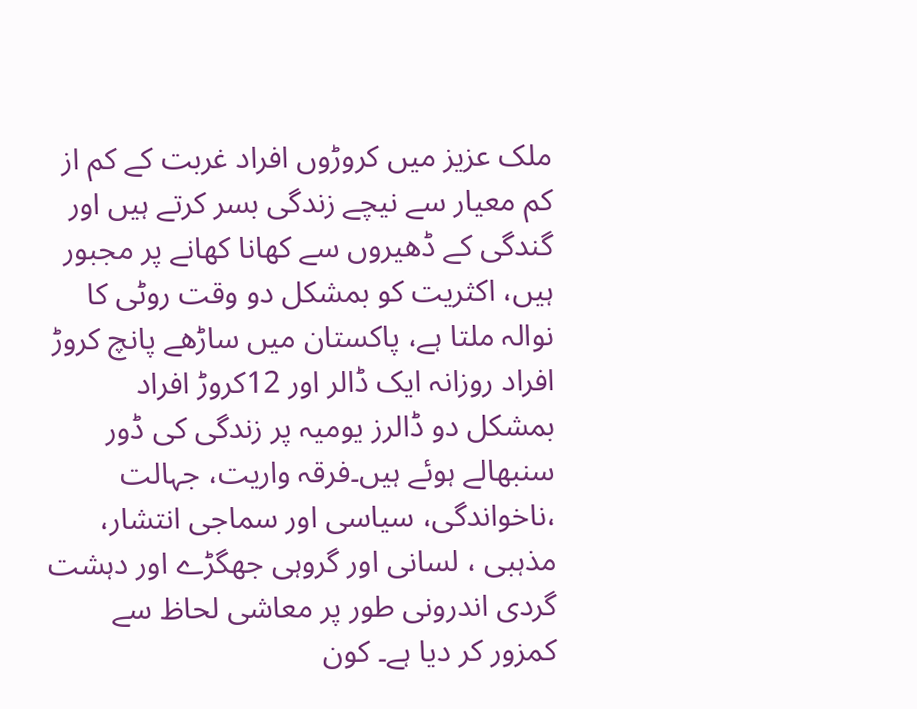ملک عزیز میں کروڑوں افراد غربت کے کم از کم معیار سے نیچے زندگی بسر کرتے ہیں اور گندگی کے ڈھیروں سے کھانا کھانے پر مجبور ہیں، اکثریت کو بمشکل دو وقت روٹی کا نوالہ ملتا ہے، پاکستان میں ساڑھے پانچ کروڑ افراد روزانہ ایک ڈالر اور 12کروڑ افراد بمشکل دو ڈالرز یومیہ پر زندگی کی ڈور سنبھالے ہوئے ہیں۔فرقہ واریت، جہالت ،ناخواندگی، سیاسی اور سماجی انتشار، مذہبی ، لسانی اور گروہی جھگڑے اور دہشت گردی اندرونی طور پر معاشی لحاظ سے کمزور کر دیا ہے۔ کون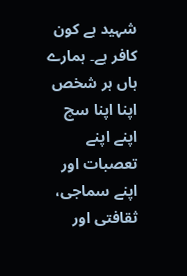شہید ہے کون کافر ہے۔ ہمارے ہاں ہر شخص اپنا اپنا سچ اپنے اپنے تعصبات اور اپنے سماجی، ثقافتی اور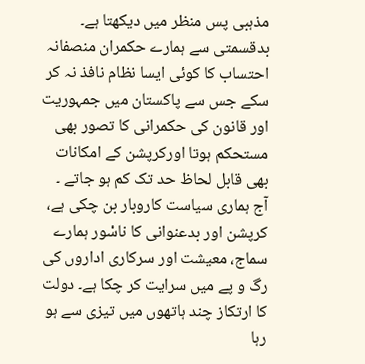مذہبی پس منظر میں دیکھتا ہے۔
بدقسمتی سے ہمارے حکمران منصفانہ احتساب کا کوئی ایسا نظام نافذ نہ کر سکے جس سے پاکستان میں جمہوریت اور قانون کی حکمرانی کا تصور بھی مستحکم ہوتا اورکرپشن کے امکانات بھی قابل لحاظ حد تک کم ہو جاتے ۔
آج ہماری سیاست کاروبار بن چکی ہے، کرپشن اور بدعنوانی کا ناسْور ہمارے سماج، معیشت اور سرکاری اداروں کی رگ و پے میں سرایت کر چکا ہے۔ دولت کا ارتکاز چند ہاتھوں میں تیزی سے ہو رہا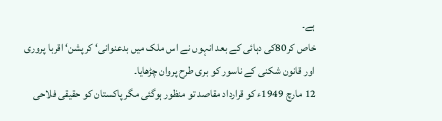ہے۔
خاص کر80کی دہائی کے بعد انہوں نے اس ملک میں بدعنوانی‘ کرپشن‘ اقربا پروری اور قانون شکنی کے ناسور کو بری طرح پروان چڑھایا۔
12 مارچ 1949ء کو قرارداد مقاصد تو منظور ہوگئی مگر پاکستان کو حقیقی فلاحی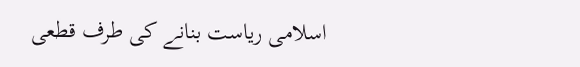اسلامی ریاست بنانے کی طرف قطعی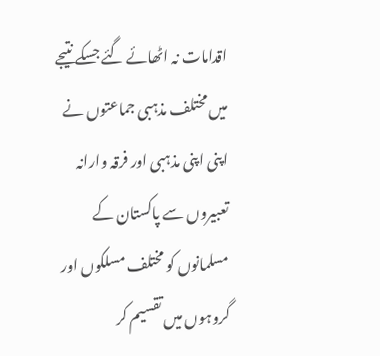اقدامات نہ اٹھائے گئے جسکے نتیجے میں مختلف مذہبی جماعتوں نے اپنی اپنی مذہبی اور فرقہ وارانہ تعبیروں سے پاکستان کے مسلمانوں کو مختلف مسلکوں اور گروہوں میں تقسیم کر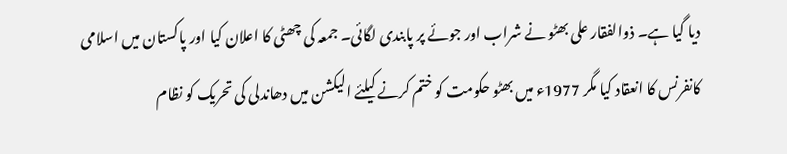دیا گیا ہے۔ ذوالفقار علی بھٹو نے شراب اور جوئے پر پابندی لگائی۔ جمعہ کی چھٹی کا اعلان کیا اور پاکستان میں اسلامی کانفرنس کا انعقاد کیا مگر 1977ء میں بھٹو حکومت کو ختم کرنے کیلئے الیکشن میں دھاندلی کی تحریک کو نظام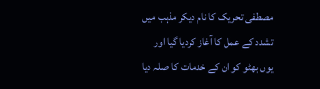مصطفی تحریک کا نام دیکر مذہب میں تشدد کے عمل کا آغاز کردیا گیا اور یوں بھٹو کو ان کے خدمات کا صلہ دیا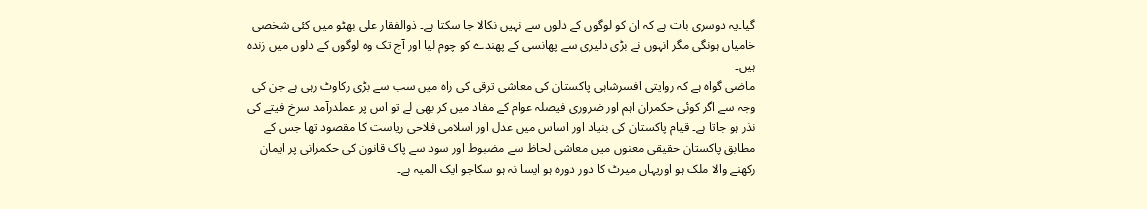گیا۔یہ دوسری بات ہے کہ ان کو لوگوں کے دلوں سے نہیں نکالا جا سکتا ہے۔ ذوالفقار علی بھٹو میں کئی شخصی خامیاں ہونگی مگر انہوں نے بڑی دلیری سے پھانسی کے پھندے کو چوم لیا اور آج تک وہ لوگوں کے دلوں میں زندہ ہیں۔
ماضی گواہ ہے کہ روایتی افسرشاہی پاکستان کی معاشی ترقی کی راہ میں سب سے بڑی رکاوٹ رہی ہے جن کی وجہ سے اگر کوئی حکمران اہم اور ضروری فیصلہ عوام کے مفاد میں کر بھی لے تو اس پر عملدرآمد سرخ فیتے کی نذر ہو جاتا ہے۔ قیام پاکستان کی بنیاد اور اساس میں عدل اور اسلامی فلاحی ریاست کا مقصود تھا جس کے مطابق پاکستان حقیقی معنوں میں معاشی لحاظ سے مضبوط اور سود سے پاک قانون کی حکمرانی پر ایمان رکھنے والا ملک ہو اوریہاں میرٹ کا دور دورہ ہو ایسا نہ ہو سکاجو ایک المیہ ہے۔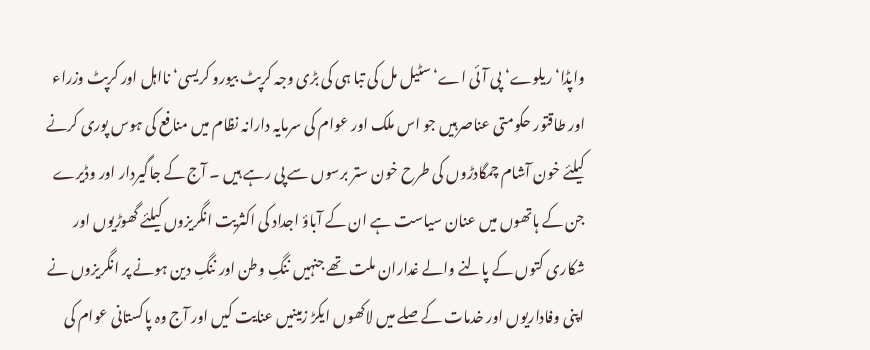واپڈا‘ ریلوے‘ پی آئی اے‘ سٹیل مل کی تبا ہی کی بڑی وجہ کرپٹ بیورو کریسی‘ نااہل اور کرپٹ وزراء اور طاقتور حکومتی عناصرہیں جو اس ملک اور عوام کی سرمایہ دارانہ نظام میں منافع کی ہوس پوری کرنے کیلئے خون آشام چمگادڑوں کی طرح خون ستر برسوں سے پی رہے ہیں ۔ آج کے جاگیردار اور وڈیرے جن کے ہاتھوں میں عنان سیاست ہے ان کے آباؤ اجداد کی اکثریت انگریزوں کیلئے گھوڑیوں اور شکاری کتوں کے پالنے والے غداران ملت تھے جنہیں ننگِ وطن اور ننگِ دین ہونے پر انگریزوں نے اپنی وفاداریوں اور خدمات کے صلے میں لاکھوں ایکڑ زمینیں عنایت کیں اور آج وہ پاکستانی عوام کی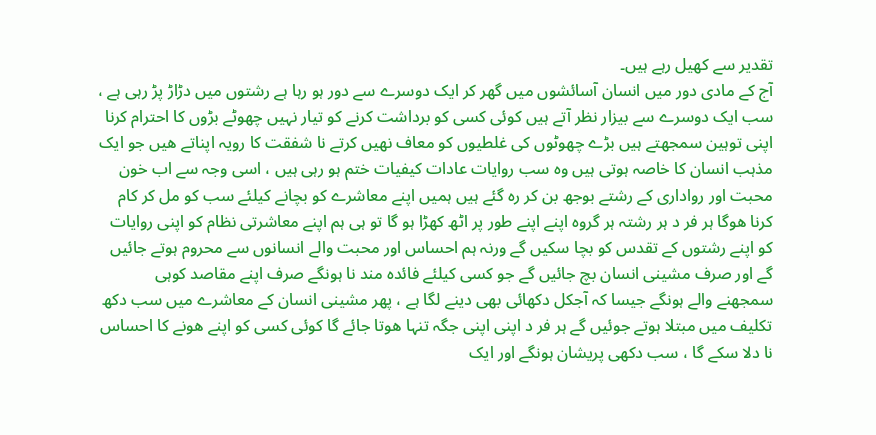تقدیر سے کھیل رہے ہیں۔
آج کے مادی دور میں انسان آسائشوں میں گھر کر ایک دوسرے سے دور ہو رہا ہے رشتوں میں دڑاڑ پڑ رہی ہے ، سب ایک دوسرے سے بیزار نظر آتے ہیں کوئی کسی کو برداشت کرنے کو تیار نہیں چھوٹے بڑوں کا احترام کرنا اپنی توہین سمجھتے ہیں بڑے چھوٹوں کی غلطیوں کو معاف نھیں کرتے نا شفقت کا رویہ اپناتے ھیں جو ایک مذہب انسان کا خاصہ ہوتی ہیں وہ سب روایات عادات کیفیات ختم ہو رہی ہیں ، اسی وجہ سے اب خون محبت اور رواداری کے رشتے بوجھ بن کر رہ گئے ہیں ہمیں اپنے معاشرے کو بچانے کیلئے سب کو مل کر کام کرنا ھوگا ہر فر د ہر رشتہ ہر گروہ اپنے اپنے طور پر اٹھ کھڑا ہو گا تو ہی ہم اپنے معاشرتی نظام کو اپنی روایات کو اپنے رشتوں کے تقدس کو بچا سکیں گے ورنہ ہم احساس اور محبت والے انسانوں سے محروم ہوتے جائیں گے اور صرف مشینی انسان بچ جائیں گے جو کسی کیلئے فائدہ مند نا ہونگے صرف اپنے مقاصد کوہی سمجھنے والے ہونگے جیسا کہ آجکل دکھائی بھی دینے لگا ہے ، پھر مشینی انسان کے معاشرے میں سب دکھ تکلیف میں مبتلا ہوتے جوئیں گے ہر فر د اپنی اپنی جگہ تنہا ھوتا جائے گا کوئی کسی کو اپنے ھونے کا احساس نا دلا سکے گا ، سب دکھی پریشان ہونگے اور ایک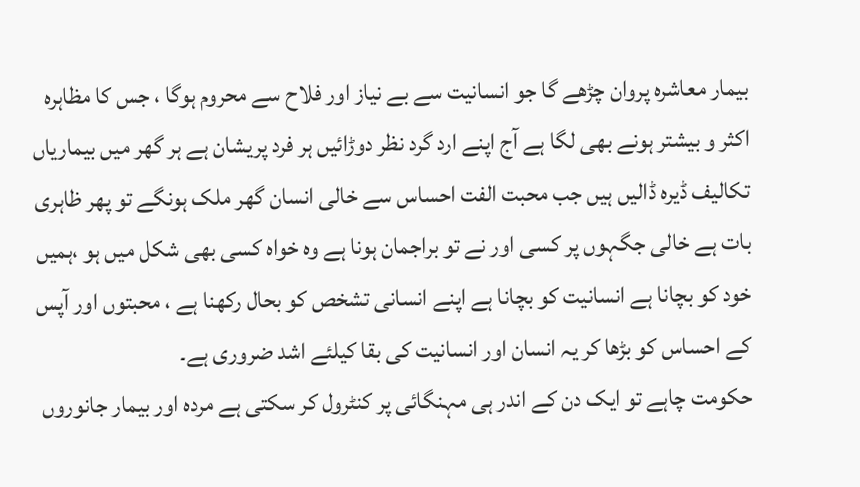بیمار معاشرہ پروان چڑھے گا جو انسانیت سے بے نیاز اور فلاح سے محروم ہوگا ، جس کا مظاہرہ اکثر و بیشتر ہونے بھی لگا ہے آج اپنے ارد گرد نظر دوڑائیں ہر فرد پریشان ہے ہر گھر میں بیماریاں تکالیف ڈیرہ ڈالیں ہیں جب محبت الفت احساس سے خالی انسان گھر ملک ہونگے تو پھر ظاہری بات ہے خالی جگہوں پر کسی اور نے تو براجمان ہونا ہے وہ خواہ کسی بھی شکل میں ہو ،ہمیں خود کو بچانا ہے انسانیت کو بچانا ہے اپنے انسانی تشخص کو بحال رکھنا ہے ، محبتوں اور آپس کے احساس کو بڑھا کر یہ انسان اور انسانیت کی بقا کیلئے اشد ضروری ہے۔
حکومت چاہے تو ایک دن کے اندر ہی مہنگائی پر کنٹرول کر سکتی ہے مردہ اور بیمار جانوروں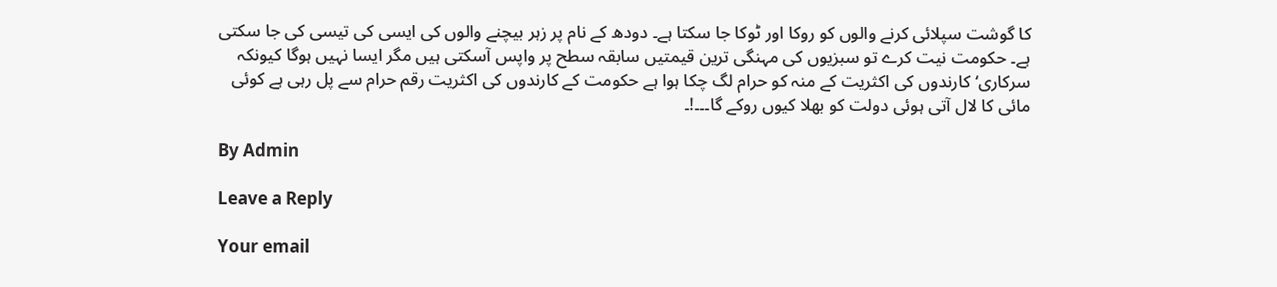کا گوشت سپلائی کرنے والوں کو روکا اور ٹوکا جا سکتا ہے۔ دودھ کے نام پر زہر بیچنے والوں کی ایسی کی تیسی کی جا سکتی ہے۔ حکومت نیت کرے تو سبزیوں کی مہنگی ترین قیمتیں سابقہ سطح پر واپس آسکتی ہیں مگر ایسا نہیں ہوگا کیونکہ سرکاری‘ کارندوں کی اکثریت کے منہ کو حرام لگ چکا ہوا ہے حکومت کے کارندوں کی اکثریت رقم حرام سے پل رہی ہے کوئی مائی کا لال آتی ہوئی دولت کو بھلا کیوں روکے گا۔۔۔!۔

By Admin

Leave a Reply

Your email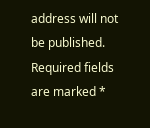address will not be published. Required fields are marked *